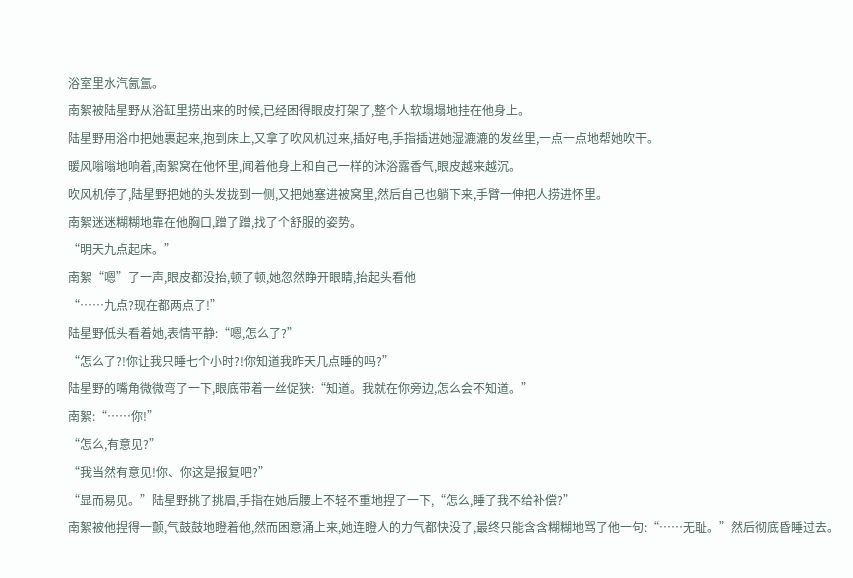浴室里水汽氤氲。
南絮被陆星野从浴缸里捞出来的时候,已经困得眼皮打架了,整个人软塌塌地挂在他身上。
陆星野用浴巾把她裹起来,抱到床上,又拿了吹风机过来,插好电,手指插进她湿漉漉的发丝里,一点一点地帮她吹干。
暖风嗡嗡地响着,南絮窝在他怀里,闻着他身上和自己一样的沐浴露香气,眼皮越来越沉。
吹风机停了,陆星野把她的头发拢到一侧,又把她塞进被窝里,然后自己也躺下来,手臂一伸把人捞进怀里。
南絮迷迷糊糊地靠在他胸口,蹭了蹭,找了个舒服的姿势。
“明天九点起床。”
南絮“嗯”了一声,眼皮都没抬,顿了顿,她忽然睁开眼睛,抬起头看他
“……九点?现在都两点了!”
陆星野低头看着她,表情平静:“嗯,怎么了?”
“怎么了?!你让我只睡七个小时?!你知道我昨天几点睡的吗?”
陆星野的嘴角微微弯了一下,眼底带着一丝促狭:“知道。我就在你旁边,怎么会不知道。”
南絮:“……你!”
“怎么,有意见?”
“我当然有意见!你、你这是报复吧?”
“显而易见。”陆星野挑了挑眉,手指在她后腰上不轻不重地捏了一下,“怎么,睡了我不给补偿?”
南絮被他捏得一颤,气鼓鼓地瞪着他,然而困意涌上来,她连瞪人的力气都快没了,最终只能含含糊糊地骂了他一句:“……无耻。”然后彻底昏睡过去。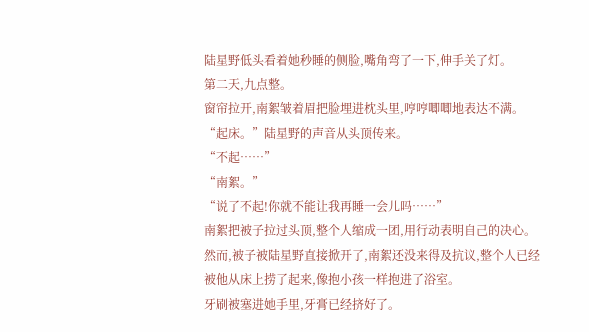陆星野低头看着她秒睡的侧脸,嘴角弯了一下,伸手关了灯。
第二天,九点整。
窗帘拉开,南絮皱着眉把脸埋进枕头里,哼哼唧唧地表达不满。
“起床。”陆星野的声音从头顶传来。
“不起……”
“南絮。”
“说了不起!你就不能让我再睡一会儿吗……”
南絮把被子拉过头顶,整个人缩成一团,用行动表明自己的决心。
然而,被子被陆星野直接掀开了,南絮还没来得及抗议,整个人已经被他从床上捞了起来,像抱小孩一样抱进了浴室。
牙刷被塞进她手里,牙膏已经挤好了。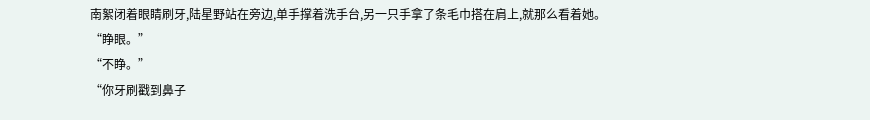南絮闭着眼睛刷牙,陆星野站在旁边,单手撑着洗手台,另一只手拿了条毛巾搭在肩上,就那么看着她。
“睁眼。”
“不睁。”
“你牙刷戳到鼻子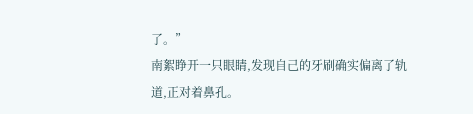了。”
南絮睁开一只眼睛,发现自己的牙刷确实偏离了轨道,正对着鼻孔。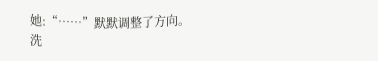她:“……”默默调整了方向。
洗